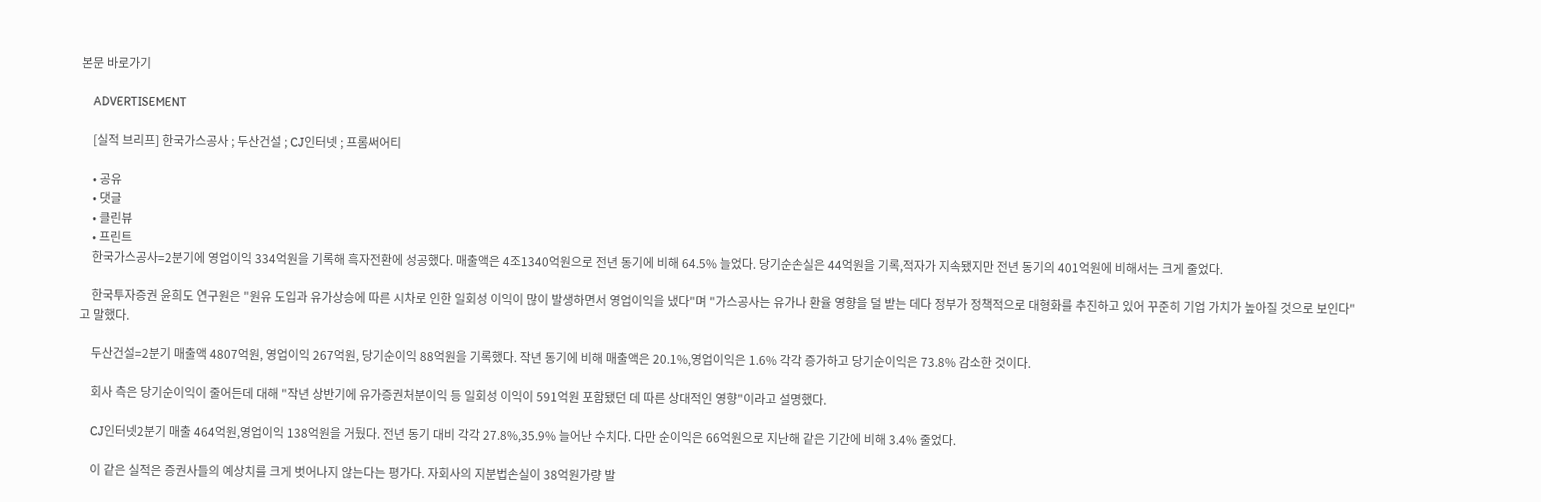본문 바로가기

    ADVERTISEMENT

    [실적 브리프] 한국가스공사 ; 두산건설 ; CJ인터넷 ; 프롬써어티

    • 공유
    • 댓글
    • 클린뷰
    • 프린트
    한국가스공사=2분기에 영업이익 334억원을 기록해 흑자전환에 성공했다. 매출액은 4조1340억원으로 전년 동기에 비해 64.5% 늘었다. 당기순손실은 44억원을 기록,적자가 지속됐지만 전년 동기의 401억원에 비해서는 크게 줄었다.

    한국투자증권 윤희도 연구원은 "원유 도입과 유가상승에 따른 시차로 인한 일회성 이익이 많이 발생하면서 영업이익을 냈다"며 "가스공사는 유가나 환율 영향을 덜 받는 데다 정부가 정책적으로 대형화를 추진하고 있어 꾸준히 기업 가치가 높아질 것으로 보인다"고 말했다.

    두산건설=2분기 매출액 4807억원, 영업이익 267억원, 당기순이익 88억원을 기록했다. 작년 동기에 비해 매출액은 20.1%,영업이익은 1.6% 각각 증가하고 당기순이익은 73.8% 감소한 것이다.

    회사 측은 당기순이익이 줄어든데 대해 "작년 상반기에 유가증권처분이익 등 일회성 이익이 591억원 포함됐던 데 따른 상대적인 영향"이라고 설명했다.

    CJ인터넷2분기 매출 464억원,영업이익 138억원을 거뒀다. 전년 동기 대비 각각 27.8%,35.9% 늘어난 수치다. 다만 순이익은 66억원으로 지난해 같은 기간에 비해 3.4% 줄었다.

    이 같은 실적은 증권사들의 예상치를 크게 벗어나지 않는다는 평가다. 자회사의 지분법손실이 38억원가량 발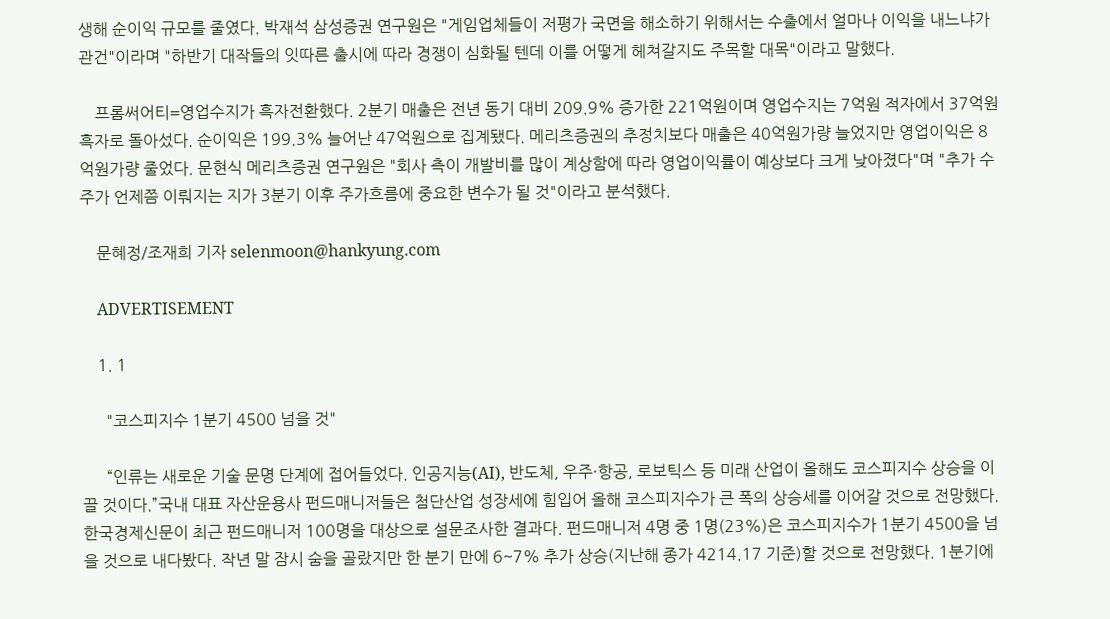생해 순이익 규모를 줄였다. 박재석 삼성증권 연구원은 "게임업체들이 저평가 국면을 해소하기 위해서는 수출에서 얼마나 이익을 내느냐가 관건"이라며 "하반기 대작들의 잇따른 출시에 따라 경쟁이 심화될 텐데 이를 어떻게 헤쳐갈지도 주목할 대목"이라고 말했다.

    프롬써어티=영업수지가 흑자전환했다. 2분기 매출은 전년 동기 대비 209.9% 증가한 221억원이며 영업수지는 7억원 적자에서 37억원 흑자로 돌아섰다. 순이익은 199.3% 늘어난 47억원으로 집계됐다. 메리츠증권의 추정치보다 매출은 40억원가량 늘었지만 영업이익은 8억원가량 줄었다. 문현식 메리츠증권 연구원은 "회사 측이 개발비를 많이 계상함에 따라 영업이익률이 예상보다 크게 낮아졌다"며 "추가 수주가 언제쯤 이뤄지는 지가 3분기 이후 주가흐름에 중요한 변수가 될 것"이라고 분석했다.

    문혜정/조재희 기자 selenmoon@hankyung.com

    ADVERTISEMENT

    1. 1

      "코스피지수 1분기 4500 넘을 것"

      “인류는 새로운 기술 문명 단계에 접어들었다. 인공지능(AI), 반도체, 우주·항공, 로보틱스 등 미래 산업이 올해도 코스피지수 상승을 이끌 것이다.”국내 대표 자산운용사 펀드매니저들은 첨단산업 성장세에 힘입어 올해 코스피지수가 큰 폭의 상승세를 이어갈 것으로 전망했다. 한국경제신문이 최근 펀드매니저 100명을 대상으로 설문조사한 결과다. 펀드매니저 4명 중 1명(23%)은 코스피지수가 1분기 4500을 넘을 것으로 내다봤다. 작년 말 잠시 숨을 골랐지만 한 분기 만에 6~7% 추가 상승(지난해 종가 4214.17 기준)할 것으로 전망했다. 1분기에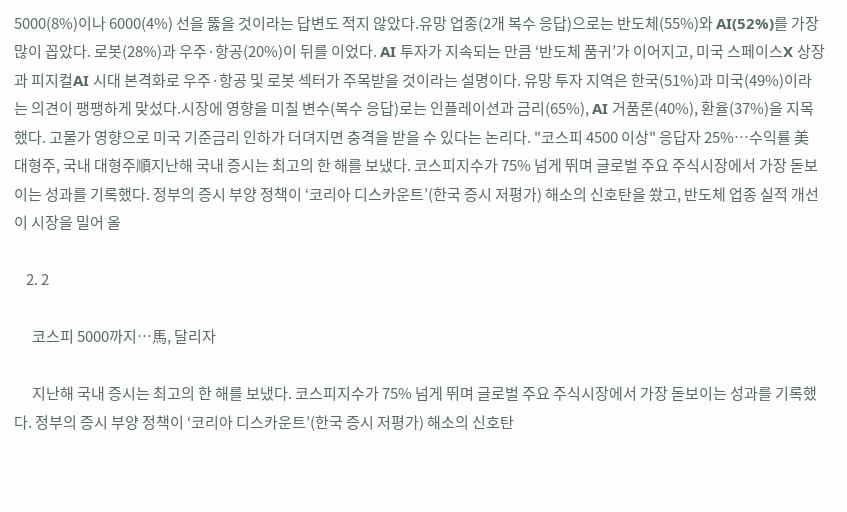5000(8%)이나 6000(4%) 선을 뚫을 것이라는 답변도 적지 않았다.유망 업종(2개 복수 응답)으로는 반도체(55%)와 AI(52%)를 가장 많이 꼽았다. 로봇(28%)과 우주·항공(20%)이 뒤를 이었다. AI 투자가 지속되는 만큼 ‘반도체 품귀’가 이어지고, 미국 스페이스X 상장과 피지컬AI 시대 본격화로 우주·항공 및 로봇 섹터가 주목받을 것이라는 설명이다. 유망 투자 지역은 한국(51%)과 미국(49%)이라는 의견이 팽팽하게 맞섰다.시장에 영향을 미칠 변수(복수 응답)로는 인플레이션과 금리(65%), AI 거품론(40%), 환율(37%)을 지목했다. 고물가 영향으로 미국 기준금리 인하가 더뎌지면 충격을 받을 수 있다는 논리다. "코스피 4500 이상" 응답자 25%…수익률 美 대형주, 국내 대형주順지난해 국내 증시는 최고의 한 해를 보냈다. 코스피지수가 75% 넘게 뛰며 글로벌 주요 주식시장에서 가장 돋보이는 성과를 기록했다. 정부의 증시 부양 정책이 ‘코리아 디스카운트’(한국 증시 저평가) 해소의 신호탄을 쐈고, 반도체 업종 실적 개선이 시장을 밀어 올

    2. 2

      코스피 5000까지…馬, 달리자

      지난해 국내 증시는 최고의 한 해를 보냈다. 코스피지수가 75% 넘게 뛰며 글로벌 주요 주식시장에서 가장 돋보이는 성과를 기록했다. 정부의 증시 부양 정책이 ‘코리아 디스카운트’(한국 증시 저평가) 해소의 신호탄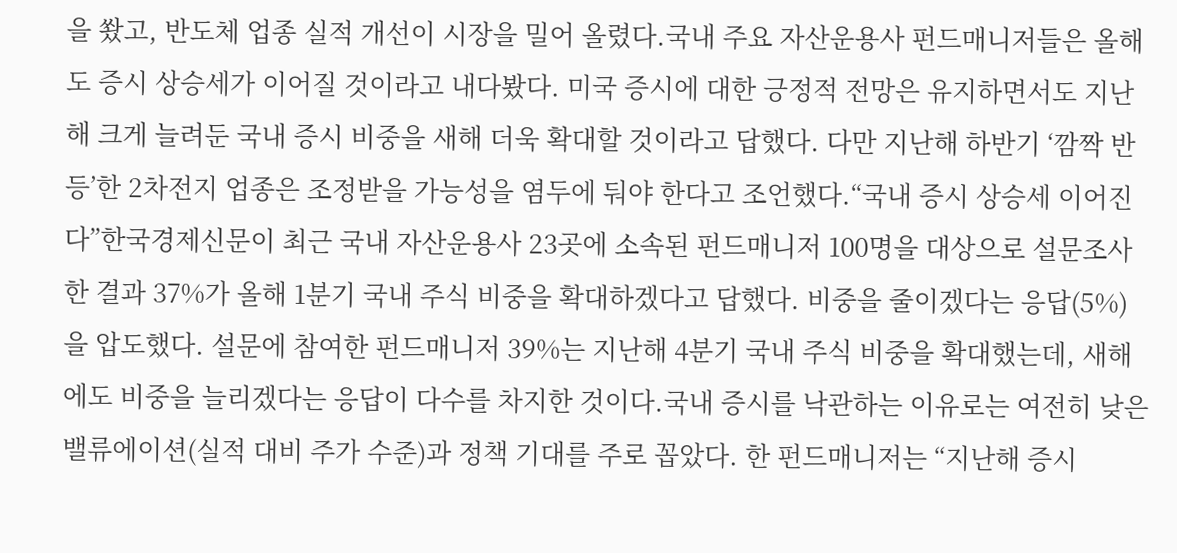을 쐈고, 반도체 업종 실적 개선이 시장을 밀어 올렸다.국내 주요 자산운용사 펀드매니저들은 올해도 증시 상승세가 이어질 것이라고 내다봤다. 미국 증시에 대한 긍정적 전망은 유지하면서도 지난해 크게 늘려둔 국내 증시 비중을 새해 더욱 확대할 것이라고 답했다. 다만 지난해 하반기 ‘깜짝 반등’한 2차전지 업종은 조정받을 가능성을 염두에 둬야 한다고 조언했다.“국내 증시 상승세 이어진다”한국경제신문이 최근 국내 자산운용사 23곳에 소속된 펀드매니저 100명을 대상으로 설문조사한 결과 37%가 올해 1분기 국내 주식 비중을 확대하겠다고 답했다. 비중을 줄이겠다는 응답(5%)을 압도했다. 설문에 참여한 펀드매니저 39%는 지난해 4분기 국내 주식 비중을 확대했는데, 새해에도 비중을 늘리겠다는 응답이 다수를 차지한 것이다.국내 증시를 낙관하는 이유로는 여전히 낮은 밸류에이션(실적 대비 주가 수준)과 정책 기대를 주로 꼽았다. 한 펀드매니저는 “지난해 증시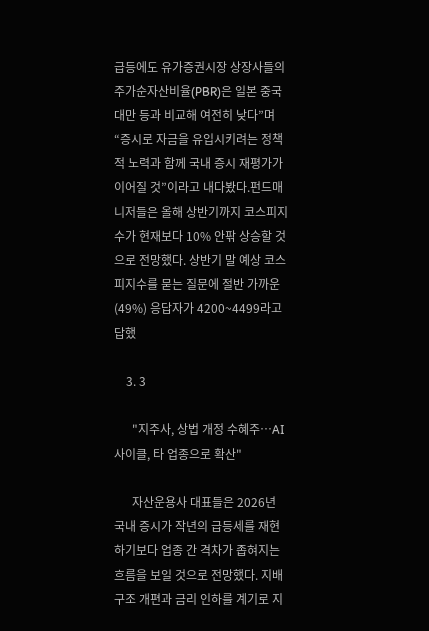급등에도 유가증권시장 상장사들의 주가순자산비율(PBR)은 일본 중국 대만 등과 비교해 여전히 낮다”며 “증시로 자금을 유입시키려는 정책적 노력과 함께 국내 증시 재평가가 이어질 것”이라고 내다봤다.펀드매니저들은 올해 상반기까지 코스피지수가 현재보다 10% 안팎 상승할 것으로 전망했다. 상반기 말 예상 코스피지수를 묻는 질문에 절반 가까운(49%) 응답자가 4200~4499라고 답했

    3. 3

      "지주사, 상법 개정 수혜주…AI 사이클, 타 업종으로 확산"

      자산운용사 대표들은 2026년 국내 증시가 작년의 급등세를 재현하기보다 업종 간 격차가 좁혀지는 흐름을 보일 것으로 전망했다. 지배구조 개편과 금리 인하를 계기로 지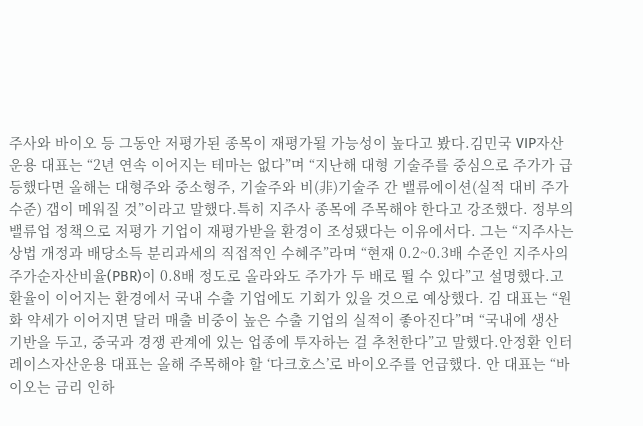주사와 바이오 등 그동안 저평가된 종목이 재평가될 가능성이 높다고 봤다.김민국 VIP자산운용 대표는 “2년 연속 이어지는 테마는 없다”며 “지난해 대형 기술주를 중심으로 주가가 급등했다면 올해는 대형주와 중소형주, 기술주와 비(非)기술주 간 밸류에이션(실적 대비 주가 수준) 갭이 메워질 것”이라고 말했다.특히 지주사 종목에 주목해야 한다고 강조했다. 정부의 밸류업 정책으로 저평가 기업이 재평가받을 환경이 조성됐다는 이유에서다. 그는 “지주사는 상법 개정과 배당소득 분리과세의 직접적인 수혜주”라며 “현재 0.2~0.3배 수준인 지주사의 주가순자산비율(PBR)이 0.8배 정도로 올라와도 주가가 두 배로 뛸 수 있다”고 설명했다.고환율이 이어지는 환경에서 국내 수출 기업에도 기회가 있을 것으로 예상했다. 김 대표는 “원화 약세가 이어지면 달러 매출 비중이 높은 수출 기업의 실적이 좋아진다”며 “국내에 생산 기반을 두고, 중국과 경쟁 관계에 있는 업종에 투자하는 걸 추천한다”고 말했다.안정환 인터레이스자산운용 대표는 올해 주목해야 할 ‘다크호스’로 바이오주를 언급했다. 안 대표는 “바이오는 금리 인하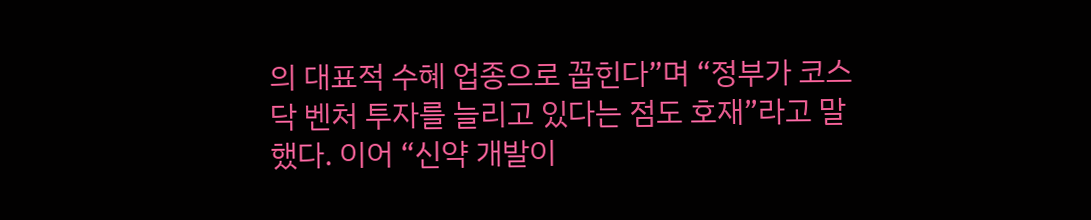의 대표적 수혜 업종으로 꼽힌다”며 “정부가 코스닥 벤처 투자를 늘리고 있다는 점도 호재”라고 말했다. 이어 “신약 개발이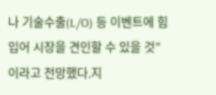나 기술수출(L/O) 등 이벤트에 힘입어 시장을 견인할 수 있을 것”이라고 전망했다.지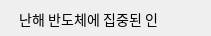난해 반도체에 집중된 인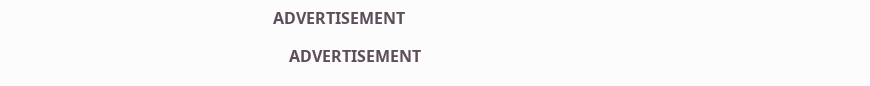ADVERTISEMENT

    ADVERTISEMENT